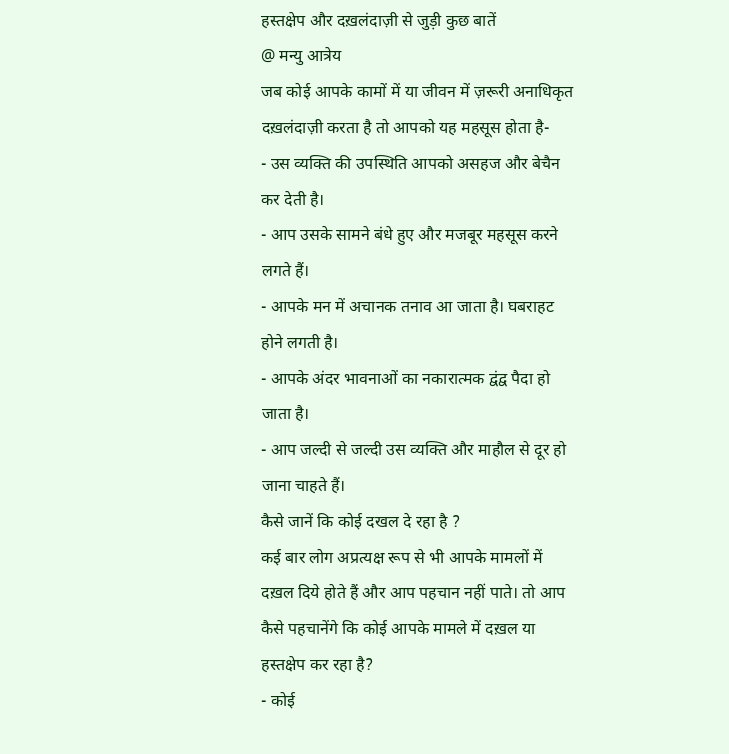हस्तक्षेप और दख़लंदाज़ी से जुड़ी कुछ बातें
@ मन्यु आत्रेय
जब कोई आपके कामों में या जीवन में ज़रूरी अनाधिकृत दख़लंदाज़ी करता है तो आपको यह महसूस होता है-
- उस व्यक्ति की उपस्थिति आपको असहज और बेचैन कर देती है।
- आप उसके सामने बंधे हुए और मजबूर महसूस करने लगते हैं।
- आपके मन में अचानक तनाव आ जाता है। घबराहट होने लगती है।
- आपके अंदर भावनाओं का नकारात्मक द्वंद्व पैदा हो जाता है।
- आप जल्दी से जल्दी उस व्यक्ति और माहौल से दूर हो जाना चाहते हैं।
कैसे जानें कि कोई दखल दे रहा है ?
कई बार लोग अप्रत्यक्ष रूप से भी आपके मामलों में दख़ल दिये होते हैं और आप पहचान नहीं पाते। तो आप कैसे पहचानेंगे कि कोई आपके मामले में दख़ल या हस्तक्षेप कर रहा है?
- कोई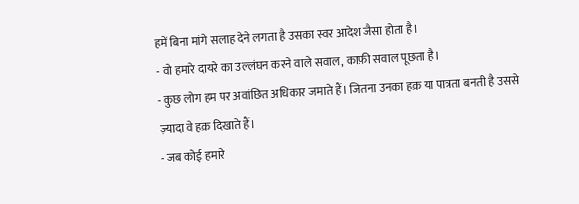हमें बिना मांगे सलाह देने लगता है उसका स्वर आदेश जैसा होता है।
- वो हमारे दायरे का उल्लंघन करने वाले सवाल, काफ़ी सवाल पूछता है।
- कुछ लोग हम पर अवांछित अधिकार जमाते हैं। जितना उनका हक़ या पात्रता बनती है उससे ज़्यादा वे हक़ दिखाते हैं।
- जब कोई हमारे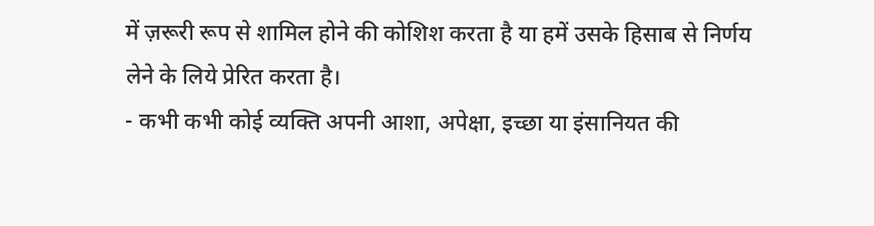में ज़रूरी रूप से शामिल होने की कोशिश करता है या हमें उसके हिसाब से निर्णय लेने के लिये प्रेरित करता है।
- कभी कभी कोई व्यक्ति अपनी आशा, अपेक्षा, इच्छा या इंसानियत की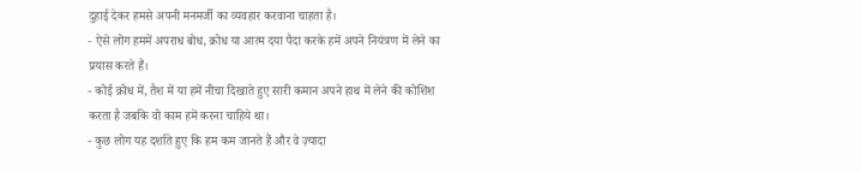दुहाई देकर हमसे अपनी मनमर्जी का व्यवहार करवाना चाहता है।
- ऐसे लोग हममें अपराध बोध, क्रोध या आत्म दया पैदा करके हमें अपने नियंत्रण में लेने का प्रयास करते हैं।
- कोई क्रोध में, तैश में या हमें नीचा दिखाते हुए सारी कमान अपने हाथ में लेने की कोशिश करता है जबकि वो काम हमें करना चाहिये था।
- कुछ लोग यह दर्शाते हुए कि हम कम जानते हैं और वे ज़्यादा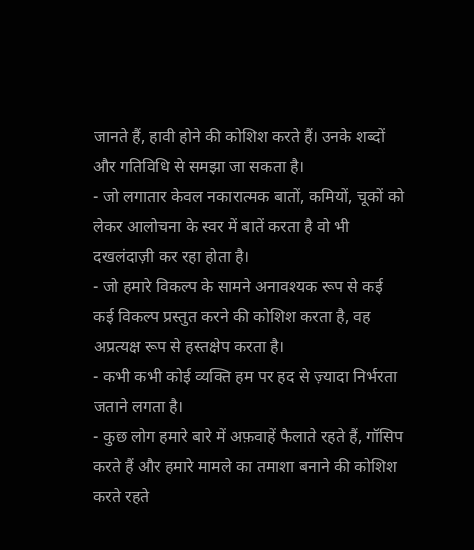जानते हैं, हावी होने की कोशिश करते हैं। उनके शब्दों और गतिविधि से समझा जा सकता है।
- जो लगातार केवल नकारात्मक बातों, कमियों, चूकों को लेकर आलोचना के स्वर में बातें करता है वो भी दखलंदाज़ी कर रहा होता है।
- जो हमारे विकल्प के सामने अनावश्यक रूप से कई कई विकल्प प्रस्तुत करने की कोशिश करता है, वह अप्रत्यक्ष रूप से हस्तक्षेप करता है।
- कभी कभी कोई व्यक्ति हम पर हद से ज़्यादा निर्भरता जताने लगता है।
- कुछ लोग हमारे बारे में अफ़वाहें फैलाते रहते हैं, गॉसिप करते हैं और हमारे मामले का तमाशा बनाने की कोशिश करते रहते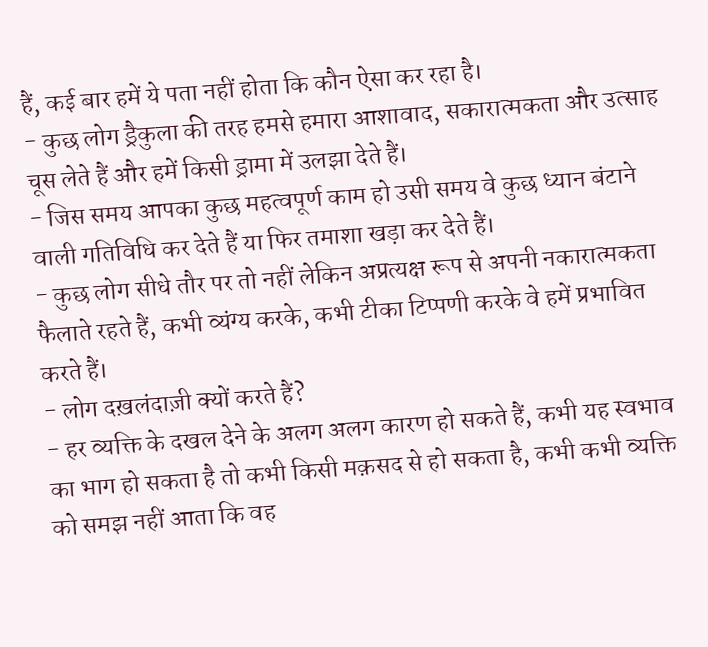हैं, कई बार हमें ये पता नहीं होता कि कौन ऐसा कर रहा है।
- कुछ लोग ड्रैकुला की तरह हमसे हमारा आशावाद, सकारात्मकता और उत्साह चूस लेते हैं और हमें किसी ड्रामा में उलझा देते हैं।
- जिस समय आपका कुछ महत्वपूर्ण काम हो उसी समय वे कुछ ध्यान बंटाने वाली गतिविधि कर देते हैं या फिर तमाशा खड़ा कर देते हैं।
- कुछ लोग सीधे तौर पर तो नहीं लेकिन अप्रत्यक्ष रूप से अपनी नकारात्मकता फैलाते रहते हैं, कभी व्यंग्य करके, कभी टीका टिप्पणी करके वे हमें प्रभावित करते हैं।
- लोग दख़लंदाज़ी क्यों करते हैं?
- हर व्यक्ति के दखल देने के अलग अलग कारण हो सकते हैं, कभी यह स्वभाव का भाग हो सकता है तो कभी किसी मक़सद से हो सकता है, कभी कभी व्यक्ति को समझ नहीं आता कि वह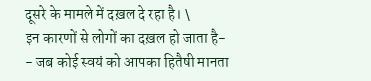दूसरे के मामले में दख़ल दे रहा है। \
इन कारणों से लोगों का दख़ल हो जाता है-
- जब कोई स्वयं को आपका हितैषी मानता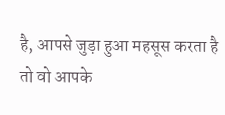है, आपसे जुड़ा हुआ महसूस करता है तो वो आपके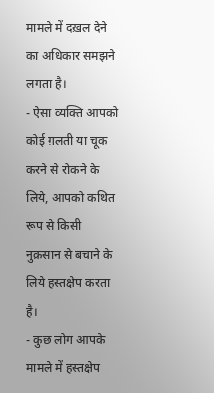मामले में दख़ल देने का अधिकार समझने लगता है।
- ऐसा व्यक्ति आपको कोई ग़लती या चूक करने से रोकने के लिये, आपको कथित रूप से किसी नुक़सान से बचाने के लिये हस्तक्षेप करता है।
- कुछ लोग आपके मामले में हस्तक्षेप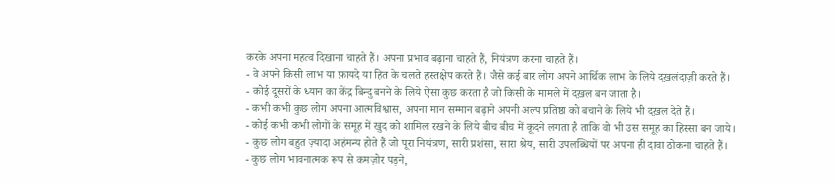करके अपना महत्व दिखाना चाहते हैं। अपना प्रभाव बढ़ाना चाहते हैं, नियंत्रण करना चाहते हैं।
- वे अपने किसी लाभ या फ़ायदे या हित के चलते हस्तक्षेप करते हैं। जैसे कई बार लोग अपने आर्थिक लाभ के लिये दख़लंदाज़ी करते हैं।
- कोई दूसरों के ध्यान का केंद्र बिन्दु बनने के लिये ऐसा कुछ करता है जो किसी के मामले में दख़ल बन जाता है।
- कभी कभी कुछ लोग अपना आत्मविश्वास, अपना मान सम्मान बढ़ाने अपनी अल्प प्रतिष्ठा को बचाने के लिये भी दख़ल देते हैं।
- कोई कभी कभी लोगों के समूह में खुद को शामिल रखने के लिये बीच बीच में कूदने लगता है ताकि वो भी उस समूह का हिस्सा बन जाये।
- कुछ लोग बहुत ज़्यादा अहंमन्य होते हैं जो पूरा नियंत्रण, सारी प्रशंसा, सारा श्रेय, सारी उपलब्धियों पर अपना ही दावा ठोकना चाहते हैं।
- कुछ लोग भावनात्मक रूप से कमज़ोर पड़ने,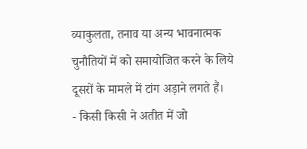व्याकुलता, तनाव या अन्य भावनात्मक चुनौतियों में को समायोजित करने के लिये दूसरों के मामले में टांग अड़ाने लगते हैं।
- किसी किसी ने अतीत में जो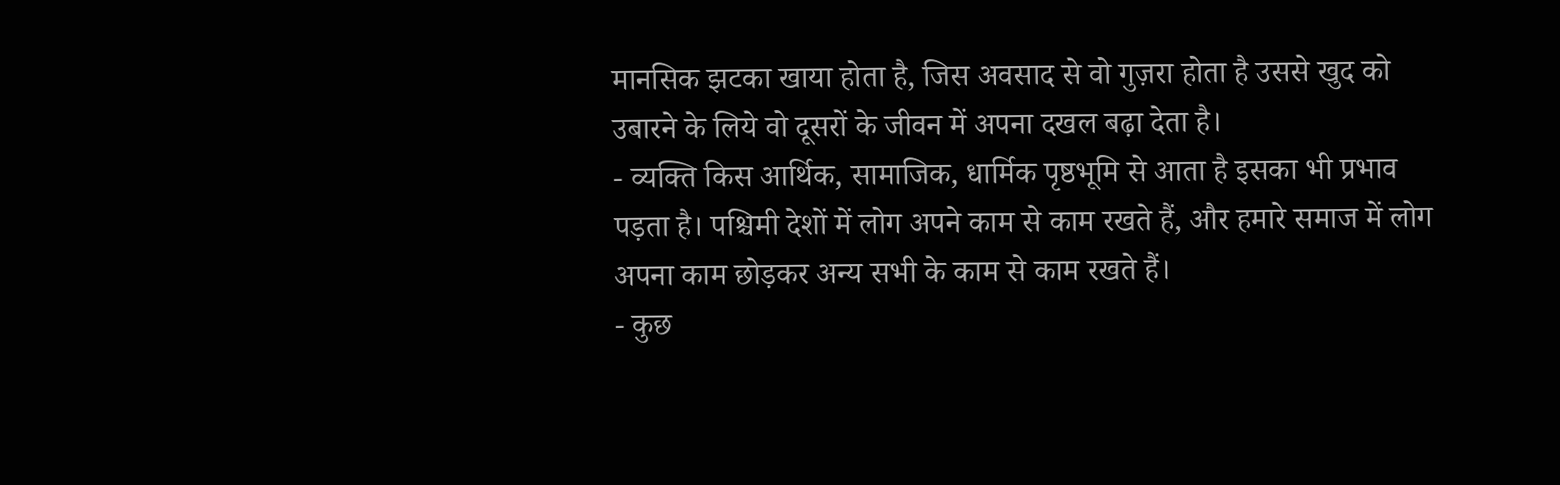मानसिक झटका खाया होता है, जिस अवसाद से वो गुज़रा होता है उससे खुद को उबारने के लिये वो दूसरों के जीवन में अपना दखल बढ़ा देता है।
- व्यक्ति किस आर्थिक, सामाजिक, धार्मिक पृष्ठभूमि से आता है इसका भी प्रभाव पड़ता है। पश्चिमी देशों में लोग अपने काम से काम रखते हैं, और हमारे समाज में लोग अपना काम छोड़कर अन्य सभी के काम से काम रखते हैं।
- कुछ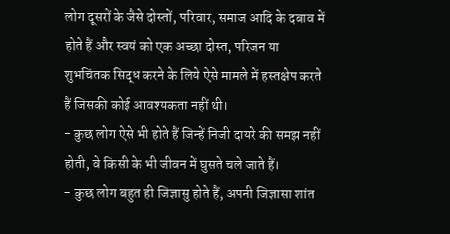लोग दूसरों के जैसे दोस्तों, परिवार, समाज आदि के दबाव में होते हैं और स्वयं को एक अच्छा दोस्त, परिजन या शुभचिंतक सिद्ध करने के लिये ऐसे मामले में हस्तक्षेप करते हैं जिसकी कोई आवश्यकता नहीं थी।
- कुछ लोग ऐसे भी होते हैं जिन्हें निजी दायरे की समझ नहीं होती, वे किसी के भी जीवन में घुसते चले जाते हैं।
- कुछ लोग बहुत ही जिज्ञासु होते हैं, अपनी जिज्ञासा शांत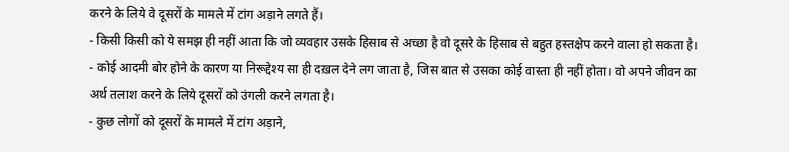करने के लिये वे दूसरों के मामले में टांग अड़ाने लगते हैं।
- किसी किसी को ये समझ ही नहीं आता कि जो व्यवहार उसके हिसाब से अच्छा है वो दूसरे के हिसाब से बहुत हस्तक्षेप करने वाला हो सकता है।
- कोई आदमी बोर होने के कारण या निरूद्देश्य सा ही दख़ल देने लग जाता है, जिस बात से उसका कोई वास्ता ही नहीं होता। वो अपने जीवन का अर्थ तलाश करने के लिये दूसरों को उंगली करने लगता है।
- कुछ लोगों को दूसरों के मामले में टांग अड़ाने,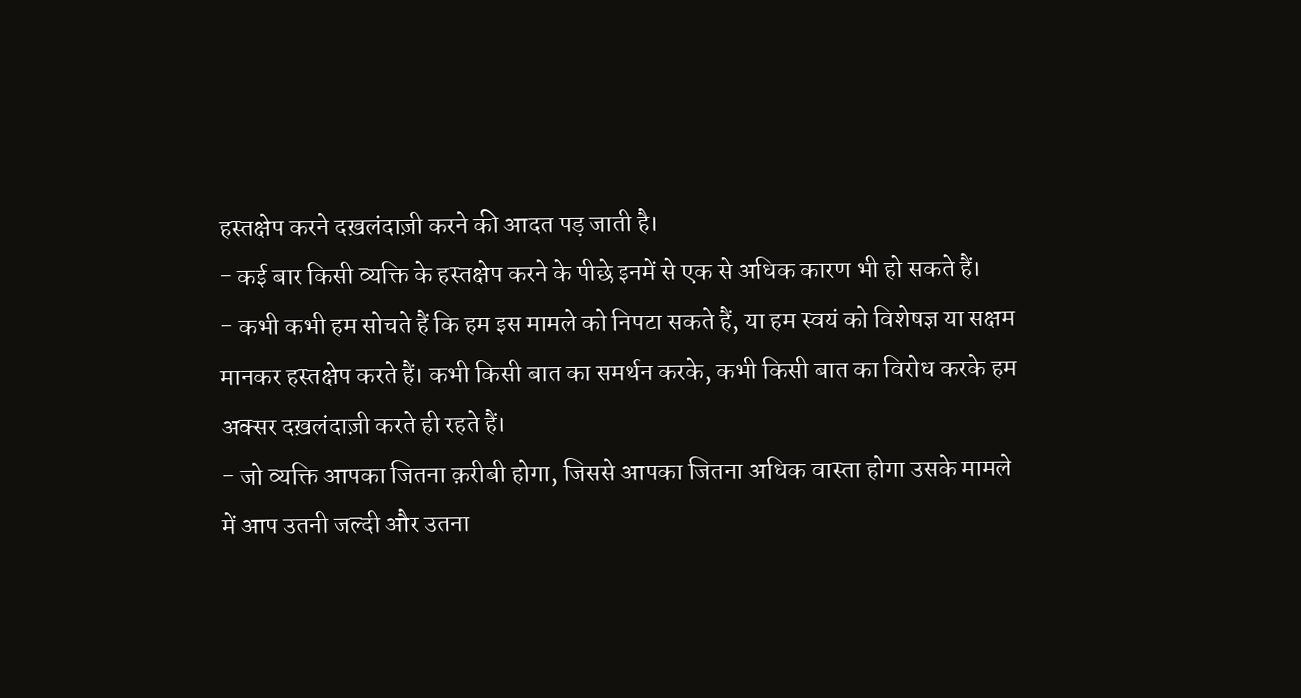हस्तक्षेप करने दख़लंदाज़ी करने की आदत पड़ जाती है।
- कई बार किसी व्यक्ति के हस्तक्षेप करने के पीछे इनमें से एक से अधिक कारण भी हो सकते हैं।
- कभी कभी हम सोचते हैं कि हम इस मामले को निपटा सकते हैं, या हम स्वयं को विशेषज्ञ या सक्षम मानकर हस्तक्षेप करते हैं। कभी किसी बात का समर्थन करके, कभी किसी बात का विरोध करके हम अक्सर दख़लंदाज़ी करते ही रहते हैं।
- जो व्यक्ति आपका जितना क़रीबी होगा, जिससे आपका जितना अधिक वास्ता होगा उसके मामले में आप उतनी जल्दी और उतना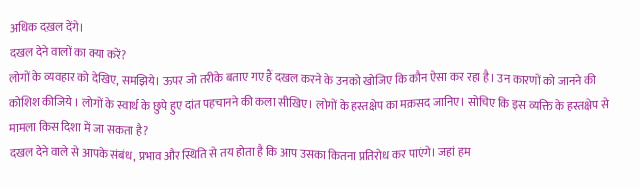अधिक दख़ल देंगे।
दखल देने वालों का क्या करें?
लोगों के व्यवहार को देखिए, समझिये। ऊपर जो तरीके बताए गए हैं दखल करने के उनको खोजिए कि कौन ऐसा कर रहा है। उन कारणों को जानने की कोशिश कीजिये । लोगों के स्वार्थ के छुपे हुए दांत पहचानने की कला सीखिए। लोगों के हस्तक्षेप का मक़सद जानिए। सोचिए कि इस व्यक्ति के हस्तक्षेप से मामला किस दिशा में जा सकता है?
दखल देने वाले से आपके संबंध, प्रभाव और स्थिति से तय होता है कि आप उसका कितना प्रतिरोध कर पाएंगे। जहां हम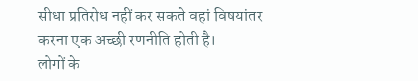सीधा प्रतिरोध नहीं कर सकते वहां विषयांतर करना एक अच्छी रणनीति होती है।
लोगों के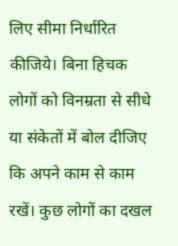लिए सीमा निर्धारित कीजिये। बिना हिचक लोगों को विनम्रता से सीधे या संकेतों में बोल दीजिए कि अपने काम से काम रखें। कुछ लोगों का दखल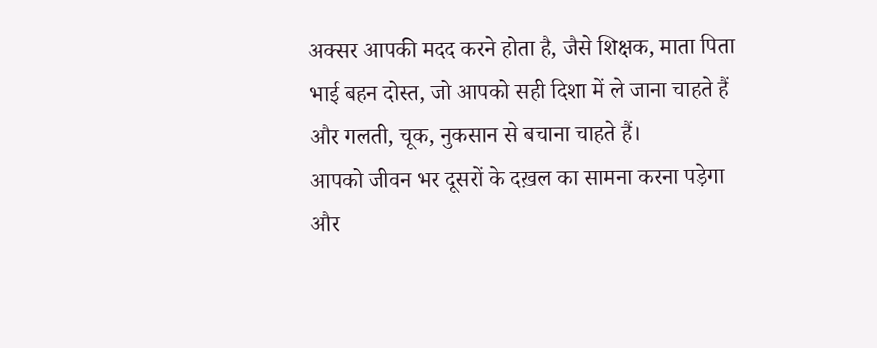अक्सर आपकी मदद करने होता है, जैसे शिक्षक, माता पिता भाई बहन दोस्त, जो आपको सही दिशा में ले जाना चाहते हैं और गलती, चूक, नुकसान से बचाना चाहते हैं।
आपको जीवन भर दूसरों के दख़ल का सामना करना पड़ेगा और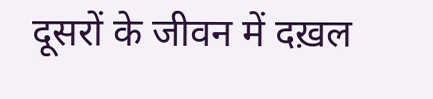दूसरों के जीवन में दख़ल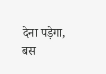देना पड़ेगा, बस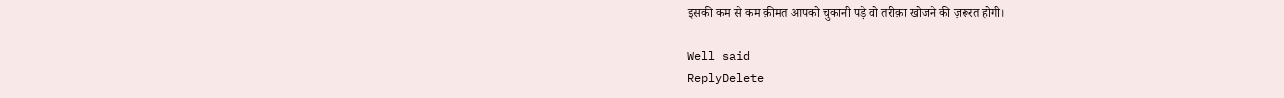इसकी कम से कम क़ीमत आपको चुकानी पड़े वो तरीक़ा खोजने की ज़रूरत होगी।

Well said
ReplyDelete